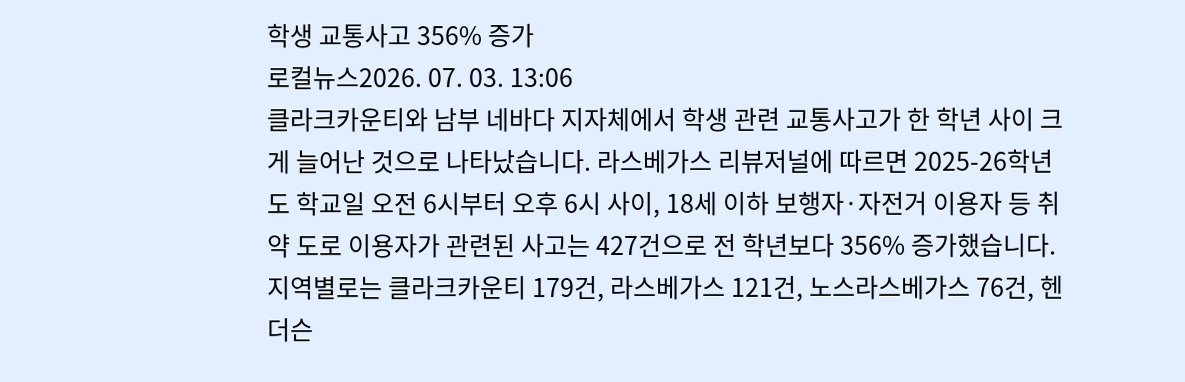학생 교통사고 356% 증가
로컬뉴스2026. 07. 03. 13:06
클라크카운티와 남부 네바다 지자체에서 학생 관련 교통사고가 한 학년 사이 크게 늘어난 것으로 나타났습니다. 라스베가스 리뷰저널에 따르면 2025-26학년도 학교일 오전 6시부터 오후 6시 사이, 18세 이하 보행자·자전거 이용자 등 취약 도로 이용자가 관련된 사고는 427건으로 전 학년보다 356% 증가했습니다.
지역별로는 클라크카운티 179건, 라스베가스 121건, 노스라스베가스 76건, 헨더슨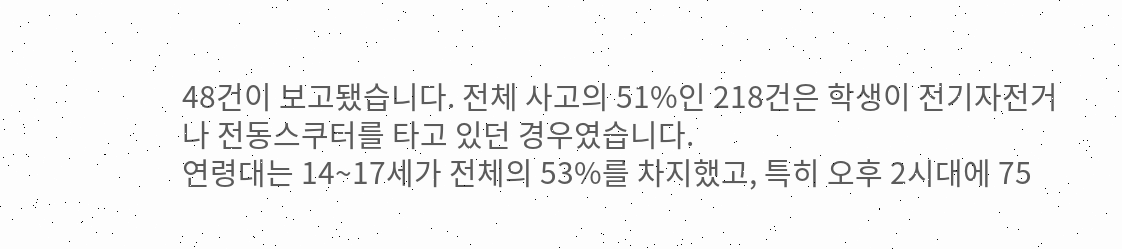48건이 보고됐습니다. 전체 사고의 51%인 218건은 학생이 전기자전거나 전동스쿠터를 타고 있던 경우였습니다.
연령대는 14~17세가 전체의 53%를 차지했고, 특히 오후 2시대에 75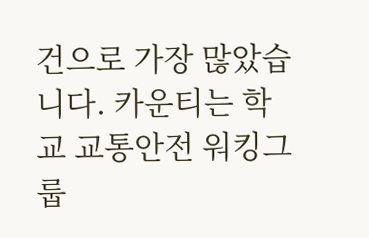건으로 가장 많았습니다. 카운티는 학교 교통안전 워킹그룹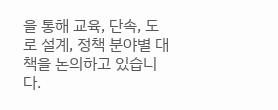을 통해 교육, 단속, 도로 설계, 정책 분야별 대책을 논의하고 있습니다.